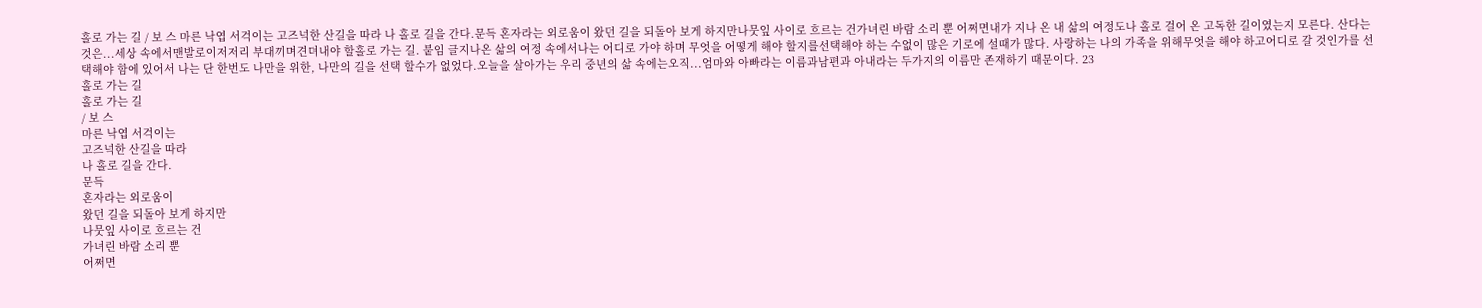홀로 가는 길 / 보 스 마른 낙엽 서걱이는 고즈넉한 산길을 따라 나 홀로 길을 간다.문득 혼자라는 외로움이 왔던 길을 되돌아 보게 하지만나뭇잎 사이로 흐르는 건가녀린 바람 소리 뿐 어쩌면내가 지나 온 내 삶의 여정도나 홀로 걸어 온 고독한 길이였는지 모른다. 산다는 것은...세상 속에서맨발로이저저리 부대끼며견뎌내야 할홀로 가는 길. 붙임 글지나온 삶의 여정 속에서나는 어디로 가야 하며 무엇을 어떻게 해야 할지를선택해야 하는 수없이 많은 기로에 설때가 많다. 사랑하는 나의 가족을 위해무엇을 해야 하고어디로 갈 것인가를 선택해야 함에 있어서 나는 단 한번도 나만을 위한, 나만의 길을 선택 할수가 없었다.오늘을 살아가는 우리 중년의 삶 속에는오직...엄마와 아빠라는 이름과남편과 아내라는 두가지의 이름만 존재하기 때문이다. 23
홀로 가는 길
홀로 가는 길
/ 보 스
마른 낙엽 서걱이는
고즈넉한 산길을 따라
나 홀로 길을 간다.
문득
혼자라는 외로움이
왔던 길을 되돌아 보게 하지만
나뭇잎 사이로 흐르는 건
가녀린 바람 소리 뿐
어쩌면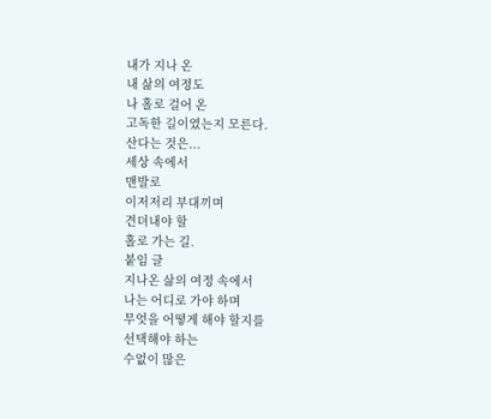내가 지나 온
내 삶의 여정도
나 홀로 걸어 온
고독한 길이였는지 모른다.
산다는 것은...
세상 속에서
맨발로
이저저리 부대끼며
견뎌내야 할
홀로 가는 길.
붙임 글
지나온 삶의 여정 속에서
나는 어디로 가야 하며
무엇을 어떻게 해야 할지를
선택해야 하는
수없이 많은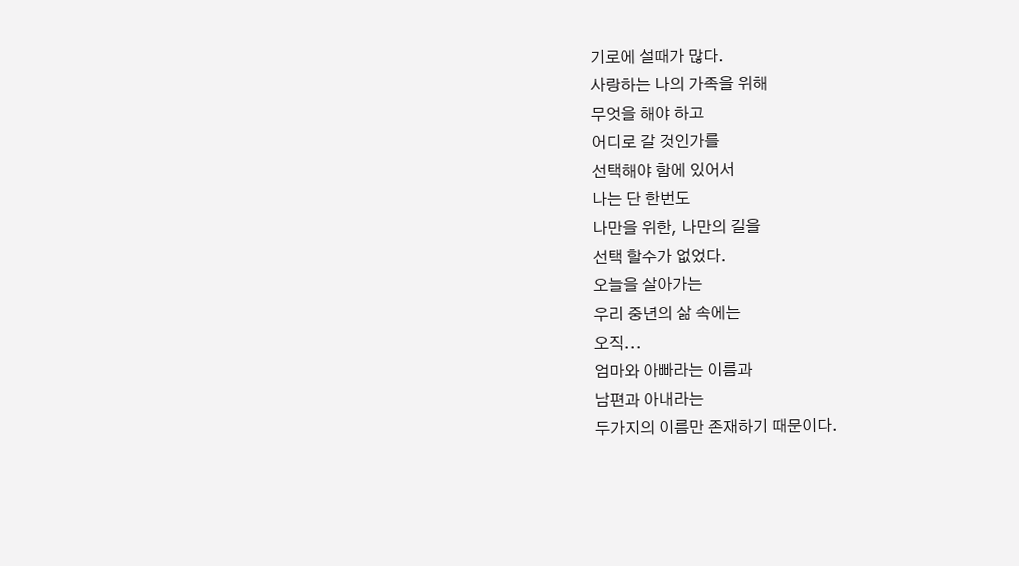기로에 설때가 많다.
사랑하는 나의 가족을 위해
무엇을 해야 하고
어디로 갈 것인가를
선택해야 함에 있어서
나는 단 한번도
나만을 위한, 나만의 길을
선택 할수가 없었다.
오늘을 살아가는
우리 중년의 삶 속에는
오직...
엄마와 아빠라는 이름과
남편과 아내라는
두가지의 이름만 존재하기 때문이다.